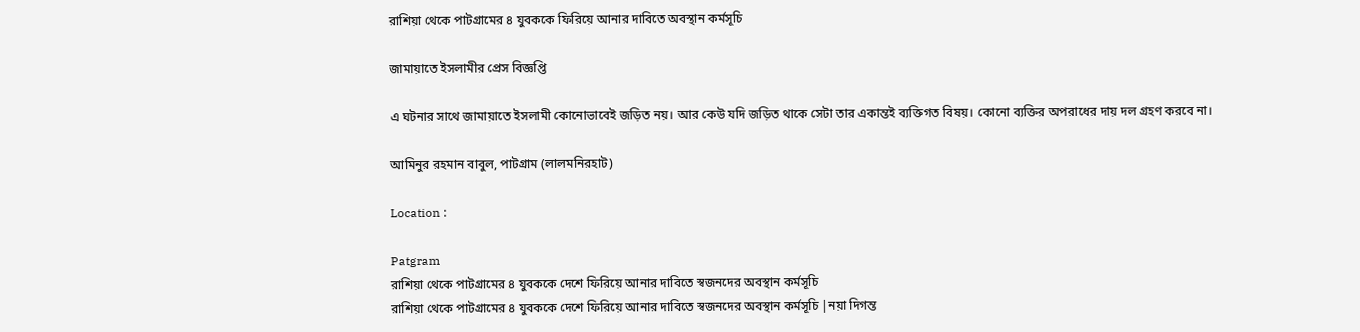রাশিয়া থেকে পাটগ্রামের ৪ যুবককে ফিরিয়ে আনার দাবিতে অবস্থান কর্মসূচি

জামায়াতে ইসলামীর প্রেস বিজ্ঞপ্তি

এ ঘটনার সাথে জামায়াতে ইসলামী কোনোভাবেই জড়িত নয়। আর কেউ যদি জড়িত থাকে সেটা তার একান্তই ব্যক্তিগত বিষয়। কোনো ব্যক্তির অপরাধের দায় দল গ্রহণ করবে না।

আমিনুর রহমান বাবুল, পাটগ্রাম (লালমনিরহাট)

Location :

Patgram
রাশিয়া থেকে পাটগ্রামের ৪ যুবককে দেশে ফিরিয়ে আনার দাবিতে স্বজনদের অবস্থান কর্মসূচি
রাশিয়া থেকে পাটগ্রামের ৪ যুবককে দেশে ফিরিয়ে আনার দাবিতে স্বজনদের অবস্থান কর্মসূচি |নয়া দিগন্ত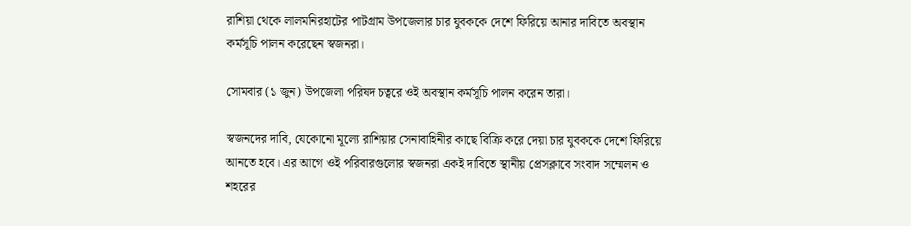রাশিয়া থেকে লালমনিরহাটের পাটগ্রাম উপজেলার চার যুবককে দেশে ফিরিয়ে আনার দাবিতে অবস্থান কর্মসূচি পালন করেছেন স্বজনরা।

সোমবার (১ জুন) উপজেলা পরিষদ চত্বরে ওই অবস্থান কর্মসূচি পালন করেন তারা।

স্বজনদের দাবি, যেকোনো মূল্যে রাশিয়ার সেনাবাহিনীর কাছে বিক্রি করে দেয়া চার যুবককে দেশে ফিরিয়ে আনতে হবে। এর আগে ওই পরিবারগুলোর স্বজনরা একই দাবিতে স্থানীয় প্রেসক্লাবে সংবাদ সম্মেলন ও শহরের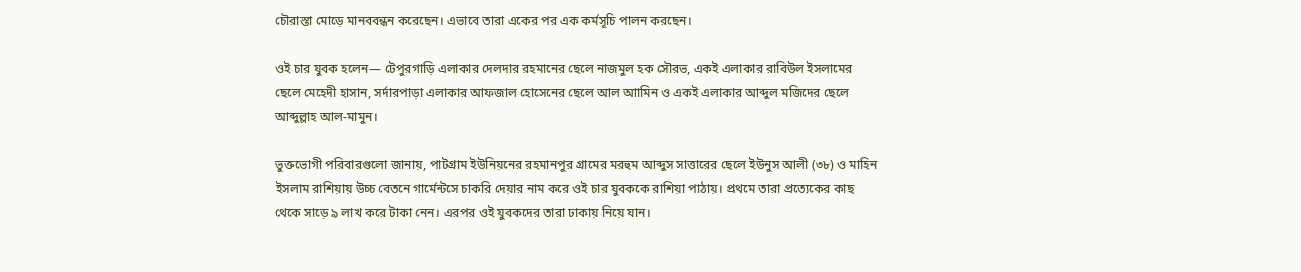চৌরাস্তা মোড়ে মানববন্ধন করেছেন। এভাবে তারা একের পর এক কর্মসূচি পালন করছেন।

ওই চার যুবক হলেন— টেপুরগাড়ি এলাকার দেলদার রহমানের ছেলে নাজমুল হক সৌরভ, একই এলাকার রাবিউল ইসলামের ছেলে মেহেদী হাসান, সর্দারপাড়া এলাকার আফজাল হোসেনের ছেলে আল আামিন ও একই এলাকার আব্দুল মজিদের ছেলে আব্দুল্লাহ আল-মামুন।

ভুক্তভোগী পরিবারগুলো জানায়, পাটগ্রাম ইউনিয়নের রহমানপুর গ্রামের মরহুম আব্দুস সাত্তারের ছেলে ইউনুস আলী (৩৮) ও মাহিন ইসলাম রাশিয়ায় উচ্চ বেতনে গার্মেন্টসে চাকরি দেয়ার নাম করে ওই চার যুবককে রাশিয়া পাঠায়। প্রথমে তারা প্রত্যেকের কাছ থেকে সাড়ে ৯ লাখ করে টাকা নেন। এরপর ওই যুবকদের তারা ঢাকায় নিয়ে যান।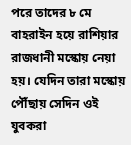পরে তাদের ৮ মে বাহরাইন হয়ে রাশিয়ার রাজধানী মস্কোয় নেয়া হয়। যেদিন তারা মস্কোয় পৌঁছায় সেদিন ওই যুবকরা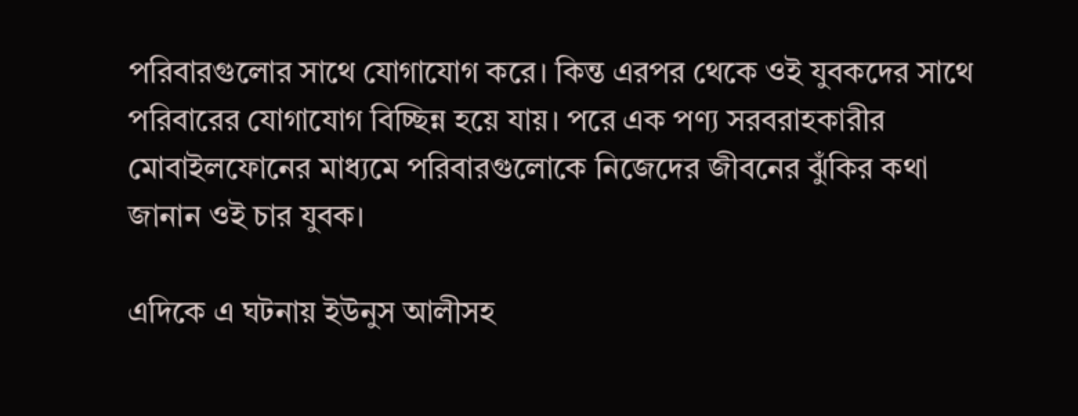পরিবারগুলোর সাথে যোগাযোগ করে। কিন্ত এরপর থেকে ওই যুবকদের সাথে পরিবারের যোগাযোগ বিচ্ছিন্ন হয়ে যায়। পরে এক পণ্য সরবরাহকারীর মোবাইলফোনের মাধ্যমে পরিবারগুলোকে নিজেদের জীবনের ঝুঁকির কথা জানান ওই চার যুবক।

এদিকে এ ঘটনায় ইউনুস আলীসহ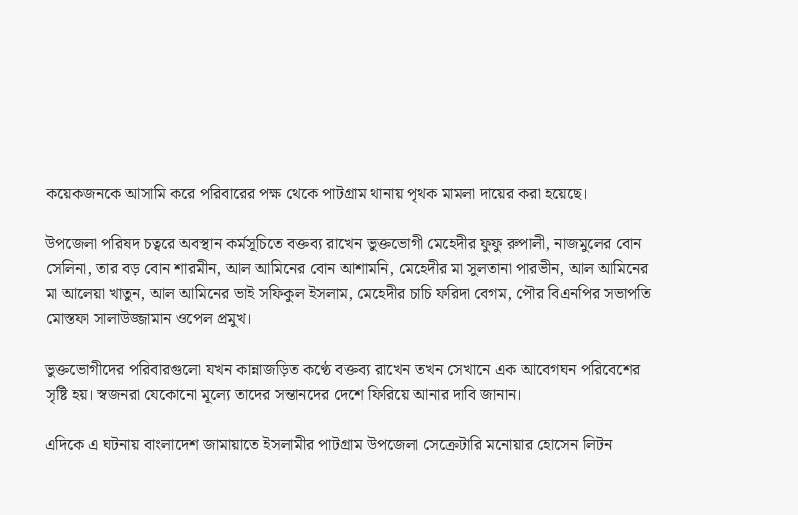কয়েকজনকে আসামি করে পরিবারের পক্ষ থেকে পাটগ্রাম থানায় পৃথক মামলা দায়ের করা হয়েছে।

উপজেলা পরিষদ চত্বরে অবস্থান কর্মসূচিতে বক্তব্য রাখেন ভুক্তভোগী মেহেদীর ফুফু রুপালী, নাজমুলের বোন সেলিনা, তার বড় বোন শারমীন, আল আমিনের বোন আশামনি, মেহেদীর মা সুলতানা পারভীন, আল আমিনের মা আলেয়া খাতুন, আল আমিনের ভাই সফিকুল ইসলাম, মেহেদীর চাচি ফরিদা বেগম, পৌর বিএনপির সভাপতি মোস্তফা সালাউজ্জামান ওপেল প্রমুখ।

ভুক্তভোগীদের পরিবারগুলো যখন কান্নাজড়িত কণ্ঠে বক্তব্য রাখেন তখন সেখানে এক আবেগঘন পরিবেশের সৃষ্টি হয়। স্বজনরা যেকোনো মূল্যে তাদের সন্তানদের দেশে ফিরিয়ে আনার দাবি জানান।

এদিকে এ ঘটনায় বাংলাদেশ জামায়াতে ইসলামীর পাটগ্রাম উপজেলা সেক্রেটারি মনোয়ার হোসেন লিটন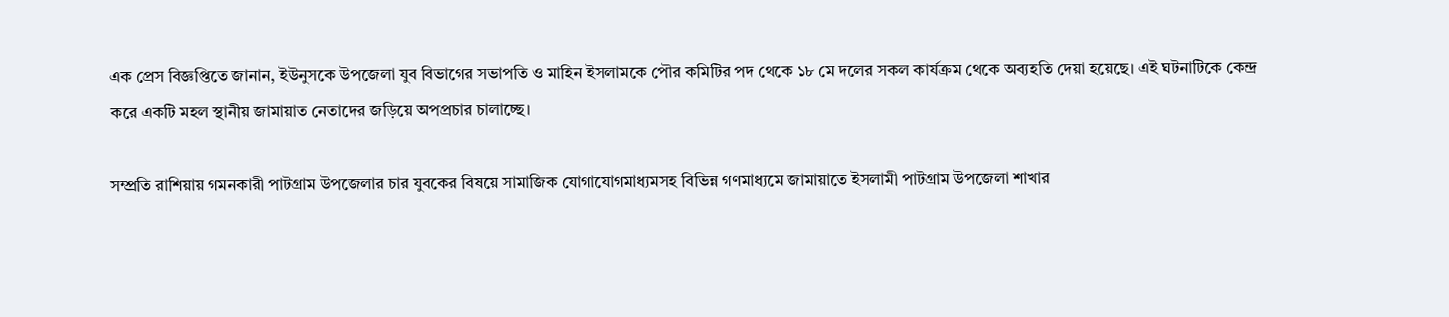এক প্রেস বিজ্ঞপ্তিতে জানান, ইউনুসকে উপজেলা যুব বিভাগের সভাপতি ও মাহিন ইসলামকে পৌর কমিটির পদ থেকে ১৮ মে দলের সকল কার্যক্রম থেকে অব্যহতি দেয়া হয়েছে। এই ঘটনাটিকে কেন্দ্র করে একটি মহল স্থানীয় জামায়াত নেতাদের জড়িয়ে অপপ্রচার চালাচ্ছে।

সম্প্রতি রাশিয়ায় গমনকারী পাটগ্রাম উপজেলার চার যুবকের বিষয়ে সামাজিক যোগাযোগমাধ্যমসহ বিভিন্ন গণমাধ্যমে জামায়াতে ইসলামী পাটগ্রাম উপজেলা শাখার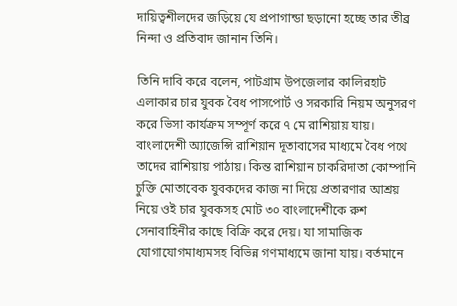দায়িত্বশীলদের জড়িয়ে যে প্রপাগান্ডা ছড়ানো হচ্ছে তার তীব্র নিন্দা ও প্রতিবাদ জানান তিনি।

তিনি দাবি করে বলেন, পাটগ্রাম উপজেলার কালিরহাট এলাকার চার যুবক বৈধ পাসপোর্ট ও সরকারি নিয়ম অনুসরণ করে ভিসা কার্যক্রম সম্পূর্ণ করে ৭ মে রাশিয়ায় যায়। বাংলাদেশী অ্যাজেন্সি রাশিয়ান দূতাবাসের মাধ্যমে বৈধ পথে তাদের রাশিয়ায় পাঠায়। কিন্ত রাশিয়ান চাকরিদাতা কোম্পানি চুক্তি মোতাবেক যুবকদের কাজ না দিয়ে প্রতারণার আশ্রয় নিয়ে ওই চার যুবকসহ মোট ৩০ বাংলাদেশীকে রুশ সেনাবাহিনীর কাছে বিক্রি করে দেয়। যা সামাজিক যোগাযোগমাধ্যমসহ বিভিন্ন গণমাধ্যমে জানা যায়। বর্তমানে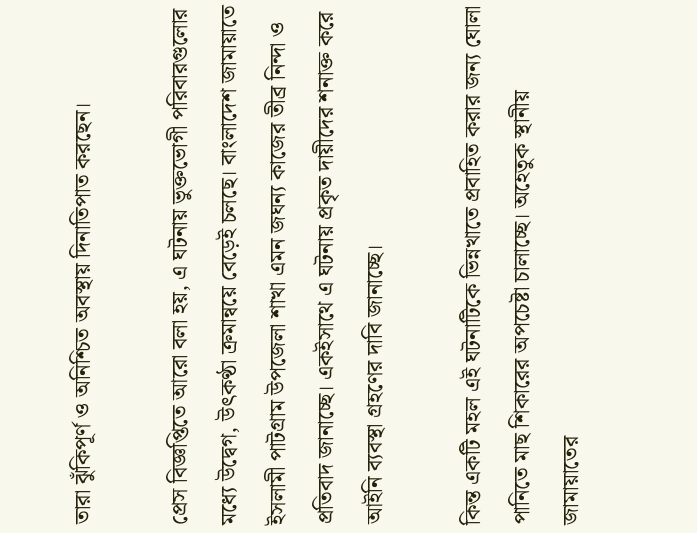তারা ঝুঁকিপূর্ণ ও অনিশ্চিত অবস্থায় দিনাতিপাত করছেন।

প্রেস বিজ্ঞপ্তিতে আরো বলা হয়, এ ঘটনায় ভুক্তভোগী পরিবারগুলোর মধ্যে উদ্বেগ, উৎকণ্ঠা ক্রমান্বয়ে বেড়েই চলছে। বাংলাদেশ জামায়াতে ইসলামী পাটগ্রাম উপজেলা শাখা এমন জঘন্য কাজের তীব্র নিন্দা ও প্রতিবাদ জানাচ্ছে। একইসাথে এ ঘটনায় প্রকৃত দায়ীদের শনাক্ত করে আইনি ব্যবস্থা গ্রহণের দাবি জানাচ্ছে।

কিন্ত একটি মহল এই ঘটনাটিকে ভিন্নখাতে প্রবাহিত করার জন্য ঘোলা পানিতে মাছ শিকারের অপচেষ্টা চালাচ্ছে। অহেতুক স্থানীয় জামায়াতের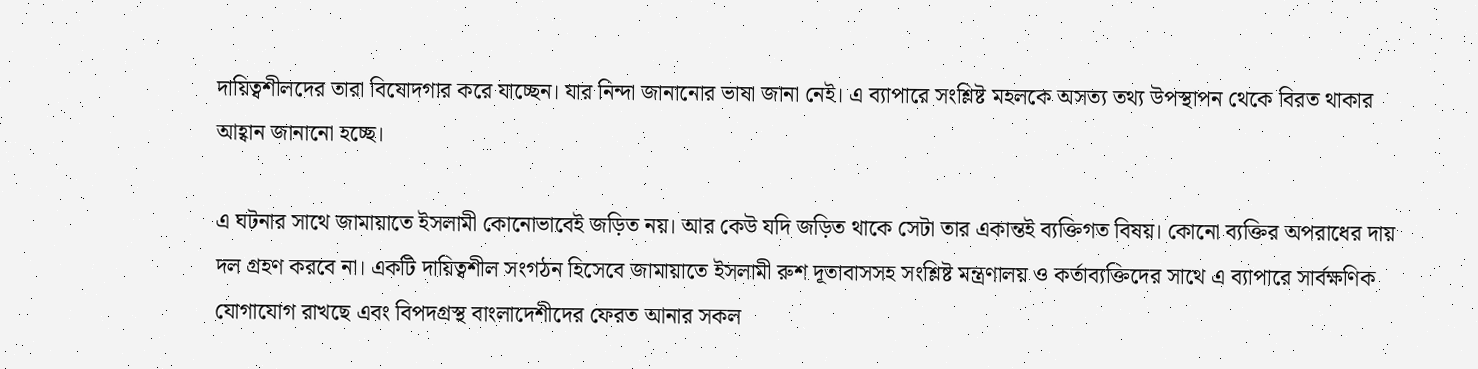দায়িত্বশীলদের তারা বিষোদগার করে যাচ্ছেন। যার নিন্দা জানানোর ভাষা জানা নেই। এ ব্যাপারে সংশ্লিষ্ট মহলকে অসত্য তথ্য উপস্থাপন থেকে বিরত থাকার আহ্বান জানানো হচ্ছে।

এ ঘটনার সাথে জামায়াতে ইসলামী কোনোভাবেই জড়িত নয়। আর কেউ যদি জড়িত থাকে সেটা তার একান্তই ব্যক্তিগত বিষয়। কোনো ব্যক্তির অপরাধের দায় দল গ্রহণ করবে না। একটি দায়িত্বশীল সংগঠন হিসেবে জামায়াতে ইসলামী রুশ দূতাবাসসহ সংশ্লিষ্ট মন্ত্রণালয় ও কর্তাব্যক্তিদের সাথে এ ব্যাপারে সার্বক্ষণিক যোগাযোগ রাখছে এবং বিপদগ্রস্থ বাংলাদেশীদের ফেরত আনার সকল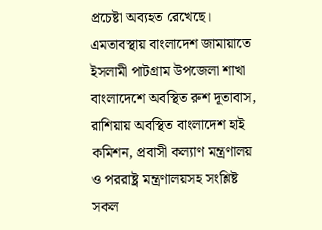প্রচেষ্টা অব্যহত রেখেছে। এমতাবস্থায় বাংলাদেশ জামায়াতে ইসলামী পাটগ্রাম উপজেলা শাখা বাংলাদেশে অবস্থিত রুশ দূতাবাস, রাশিয়ায় অবস্থিত বাংলাদেশ হাই কমিশন, প্রবাসী কল্যাণ মন্ত্রণালয় ও পররাষ্ট্র মন্ত্রণালয়সহ সংশ্লিষ্ট সকল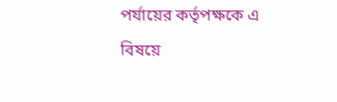পর্যায়ের কর্তৃপক্ষকে এ বিষয়ে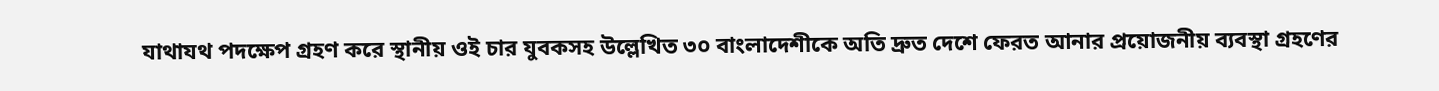যাথাযথ পদক্ষেপ গ্রহণ করে স্থানীয় ওই চার যুবকসহ উল্লেখিত ৩০ বাংলাদেশীকে অতি দ্রুত দেশে ফেরত আনার প্রয়োজনীয় ব্যবস্থা গ্রহণের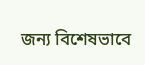জন্য বিশেষভাবে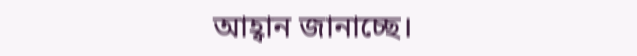আহ্বান জানাচ্ছে।